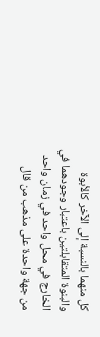كل منهما بالنسبة إلى الآخر كالأبوة والبنوة المتقابلتين باعتبار وجودهما في الخارج في محل واحد في زمان واحد من جهة واحدة على مذهب من قال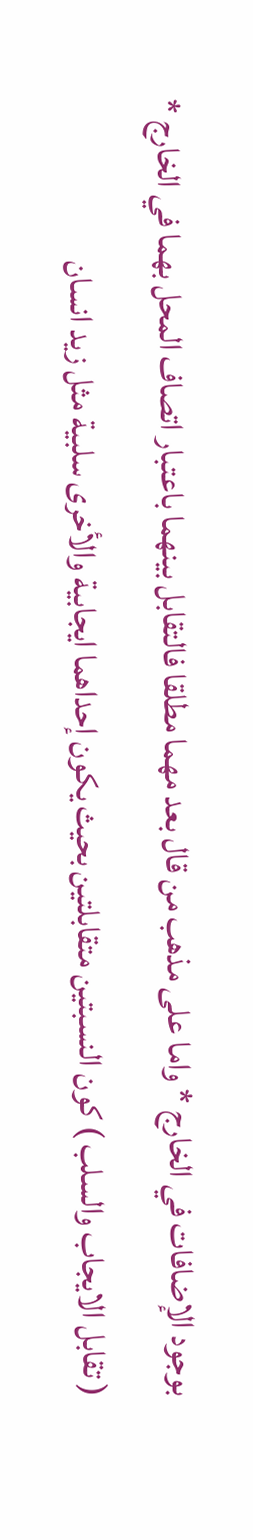بوجود الإضافات في الخارج * واما على مذهب من قال بعد مهما مطلقا فالتقابل بينهما باعتبار اتصاف المحل بهما في الخارج *
( تقابل الايجاب والسلب ) كون النسبتين متقابلتين بحيث يكون إحداهما ايجابية والأخرى سلبية مثل زيد انسان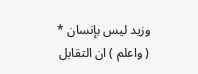وزيد ليس بإنسان *
( واعلم ) ان التقابل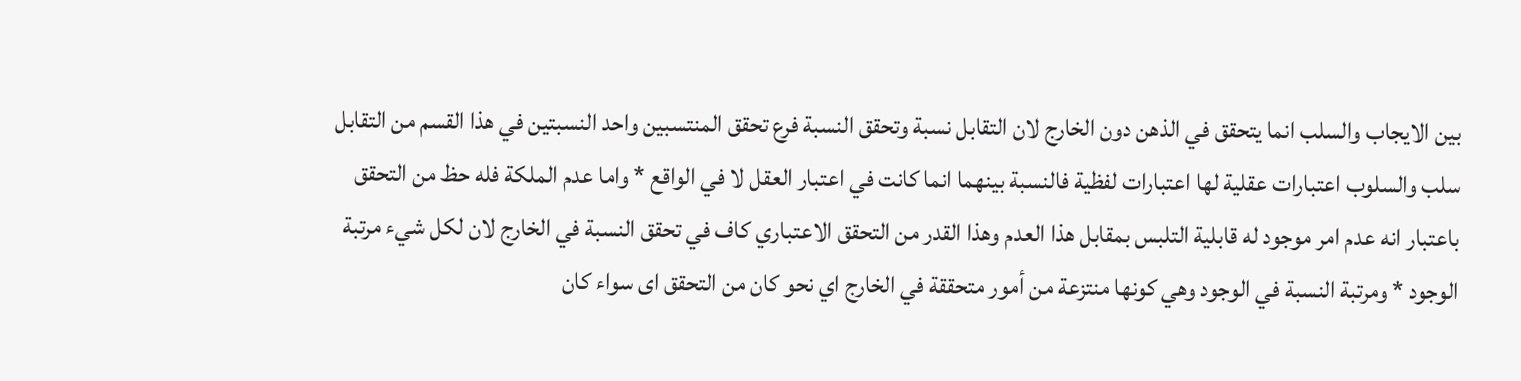بين الايجاب والسلب انما يتحقق في الذهن دون الخارج لان التقابل نسبة وتحقق النسبة فرع تحقق المنتسبين واحد النسبتين في هذا القسم من التقابل سلب والسلوب اعتبارات عقلية لها اعتبارات لفظية فالنسبة بينهما انما كانت في اعتبار العقل لا في الواقع * واما عدم الملكة فله حظ من التحقق باعتبار انه عدم امر موجود له قابلية التلبس بمقابل هذا العدم وهذا القدر من التحقق الاعتباري كاف في تحقق النسبة في الخارج لان لكل شيء مرتبة الوجود * ومرتبة النسبة في الوجود وهي كونها منتزعة من أمور متحققة في الخارج اي نحو كان من التحقق اى سواء كان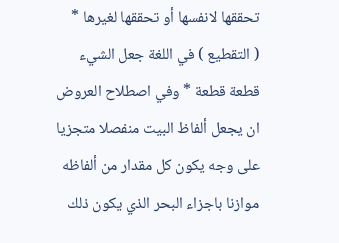تحققها لانفسها أو تحققها لغيرها *
( التقطيع ) في اللغة جعل الشيء قطعة قطعة * وفي اصطلاح العروض ان يجعل ألفاظ البيت منفصلا متجزيا على وجه يكون كل مقدار من ألفاظه موازنا باجزاء البحر الذي يكون ذلك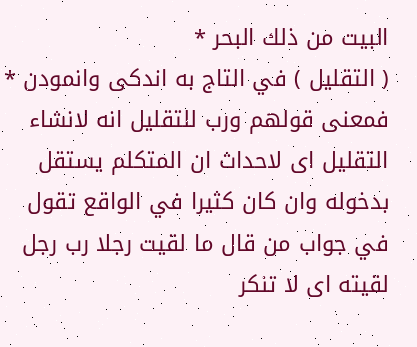البيت من ذلك البحر *
( التقليل ) في التاج به اندكى وانمودن * فمعنى قولهم ورب للتقليل انه لانشاء التقليل اى لاحداث ان المتكلم يستقل بدخوله وان كان كثيرا في الواقع تقول في جواب من قال ما لقيت رجلا رب رجل لقيته اى لا تنكر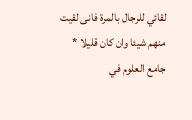لقائي للرجال بالمرة فانى لقيت منهم شيئا وان كان قليلا *
جامع العلوم في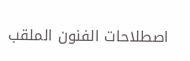اصطلاحات الفنون الملقب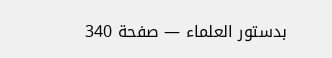بدستور العلماء — صفحة 340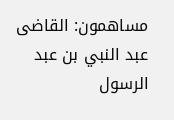مساهمون: القاضى عبد النبي بن عبد الرسول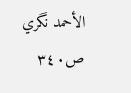الأحمد نگري
ص٣٤٠